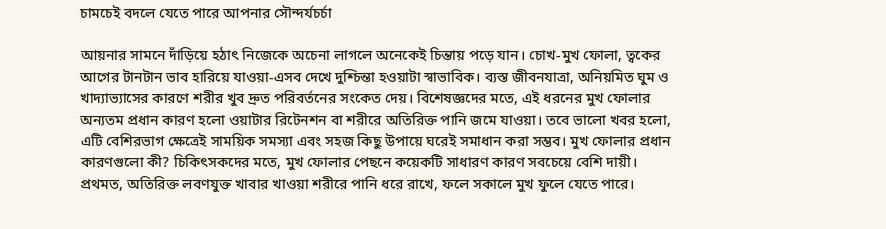চামচেই বদলে যেতে পারে আপনার সৌন্দর্যচর্চা

আয়নার সামনে দাঁড়িয়ে হঠাৎ নিজেকে অচেনা লাগলে অনেকেই চিন্তায় পড়ে যান। চোখ-মুখ ফোলা, ত্বকের আগের টানটান ভাব হারিয়ে যাওয়া-এসব দেখে দুশ্চিন্তা হওয়াটা স্বাভাবিক। ব্যস্ত জীবনযাত্রা, অনিয়মিত ঘুম ও খাদ্যাভ্যাসের কারণে শরীর খুব দ্রুত পরিবর্তনের সংকেত দেয়। বিশেষজ্ঞদের মতে, এই ধরনের মুখ ফোলার অন্যতম প্রধান কারণ হলো ওয়াটার রিটেনশন বা শরীরে অতিরিক্ত পানি জমে যাওয়া। তবে ভালো খবর হলো, এটি বেশিরভাগ ক্ষেত্রেই সাময়িক সমস্যা এবং সহজ কিছু উপায়ে ঘরেই সমাধান করা সম্ভব। মুখ ফোলার প্রধান কারণগুলো কী? চিকিৎসকদের মতে, মুখ ফোলার পেছনে কয়েকটি সাধারণ কারণ সবচেয়ে বেশি দায়ী। প্রথমত, অতিরিক্ত লবণযুক্ত খাবার খাওয়া শরীরে পানি ধরে রাখে, ফলে সকালে মুখ ফুলে যেতে পারে।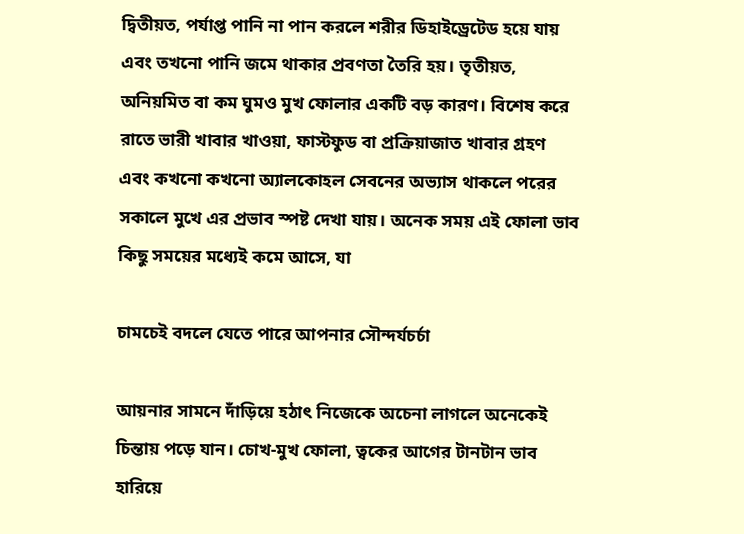দ্বিতীয়ত, পর্যাপ্ত পানি না পান করলে শরীর ডিহাইড্রেটেড হয়ে যায় এবং তখনো পানি জমে থাকার প্রবণতা তৈরি হয়। তৃতীয়ত, অনিয়মিত বা কম ঘুমও মুখ ফোলার একটি বড় কারণ। বিশেষ করে রাতে ভারী খাবার খাওয়া, ফাস্টফুড বা প্রক্রিয়াজাত খাবার গ্রহণ এবং কখনো কখনো অ্যালকোহল সেবনের অভ্যাস থাকলে পরের সকালে মুখে এর প্রভাব স্পষ্ট দেখা যায়। অনেক সময় এই ফোলা ভাব কিছু সময়ের মধ্যেই কমে আসে, যা

চামচেই বদলে যেতে পারে আপনার সৌন্দর্যচর্চা

আয়নার সামনে দাঁড়িয়ে হঠাৎ নিজেকে অচেনা লাগলে অনেকেই চিন্তায় পড়ে যান। চোখ-মুখ ফোলা, ত্বকের আগের টানটান ভাব হারিয়ে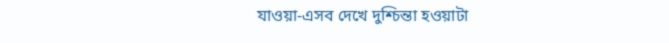যাওয়া-এসব দেখে দুশ্চিন্তা হওয়াটা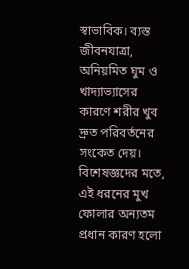স্বাভাবিক। ব্যস্ত জীবনযাত্রা, অনিয়মিত ঘুম ও খাদ্যাভ্যাসের কারণে শরীর খুব দ্রুত পরিবর্তনের সংকেত দেয়। বিশেষজ্ঞদের মতে, এই ধরনের মুখ ফোলার অন্যতম প্রধান কারণ হলো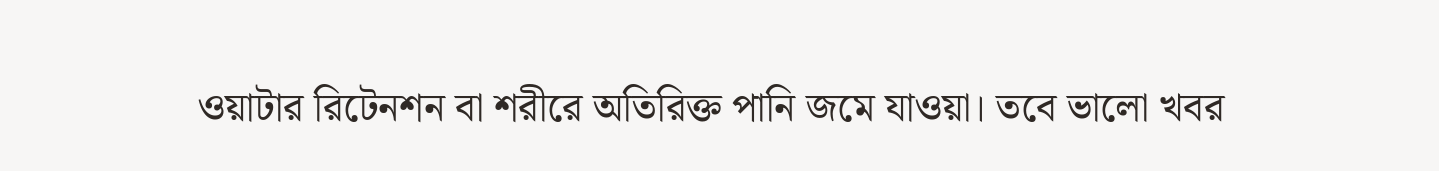ওয়াটার রিটেনশন বা শরীরে অতিরিক্ত পানি জমে যাওয়া। তবে ভালো খবর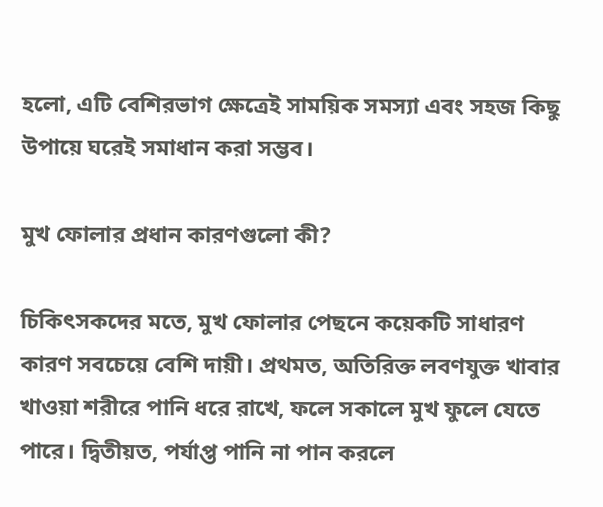হলো, এটি বেশিরভাগ ক্ষেত্রেই সাময়িক সমস্যা এবং সহজ কিছু উপায়ে ঘরেই সমাধান করা সম্ভব।

মুখ ফোলার প্রধান কারণগুলো কী?

চিকিৎসকদের মতে, মুখ ফোলার পেছনে কয়েকটি সাধারণ কারণ সবচেয়ে বেশি দায়ী। প্রথমত, অতিরিক্ত লবণযুক্ত খাবার খাওয়া শরীরে পানি ধরে রাখে, ফলে সকালে মুখ ফুলে যেতে পারে। দ্বিতীয়ত, পর্যাপ্ত পানি না পান করলে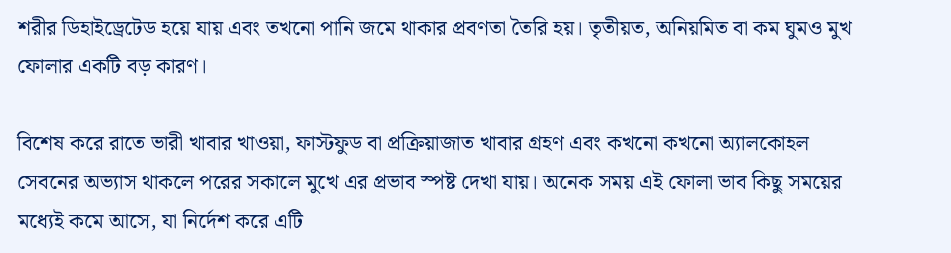শরীর ডিহাইড্রেটেড হয়ে যায় এবং তখনো পানি জমে থাকার প্রবণতা তৈরি হয়। তৃতীয়ত, অনিয়মিত বা কম ঘুমও মুখ ফোলার একটি বড় কারণ।

বিশেষ করে রাতে ভারী খাবার খাওয়া, ফাস্টফুড বা প্রক্রিয়াজাত খাবার গ্রহণ এবং কখনো কখনো অ্যালকোহল সেবনের অভ্যাস থাকলে পরের সকালে মুখে এর প্রভাব স্পষ্ট দেখা যায়। অনেক সময় এই ফোলা ভাব কিছু সময়ের মধ্যেই কমে আসে, যা নির্দেশ করে এটি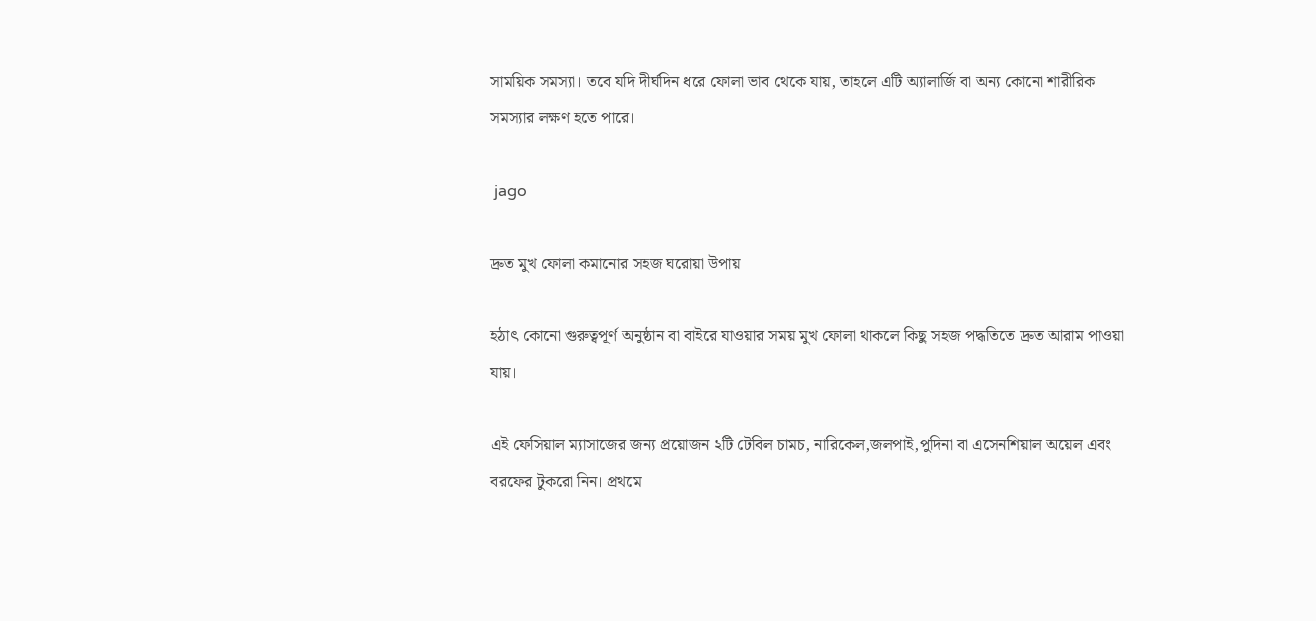সাময়িক সমস্যা। তবে যদি দীর্ঘদিন ধরে ফোলা ভাব থেকে যায়, তাহলে এটি অ্যালার্জি বা অন্য কোনো শারীরিক সমস্যার লক্ষণ হতে পারে।

 jago

দ্রুত মুখ ফোলা কমানোর সহজ ঘরোয়া উপায়

হঠাৎ কোনো গুরুত্বপূর্ণ অনুষ্ঠান বা বাইরে যাওয়ার সময় মুখ ফোলা থাকলে কিছু সহজ পদ্ধতিতে দ্রুত আরাম পাওয়া যায়।

এই ফেসিয়াল ম্যাসাজের জন্য প্রয়োজন ২টি টেবিল চামচ, নারিকেল,জলপাই,পুদিনা বা এসেনশিয়াল অয়েল এবং বরফের টুকরো নিন। প্রথমে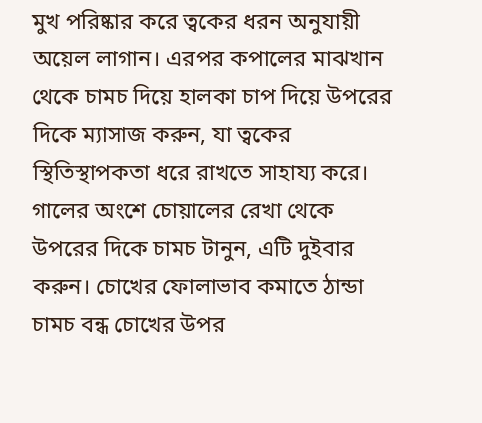মুখ পরিষ্কার করে ত্বকের ধরন অনুযায়ী অয়েল লাগান। এরপর কপালের মাঝখান থেকে চামচ দিয়ে হালকা চাপ দিয়ে উপরের দিকে ম্যাসাজ করুন, যা ত্বকের স্থিতিস্থাপকতা ধরে রাখতে সাহায্য করে। গালের অংশে চোয়ালের রেখা থেকে উপরের দিকে চামচ টানুন, এটি দুইবার করুন। চোখের ফোলাভাব কমাতে ঠান্ডা চামচ বন্ধ চোখের উপর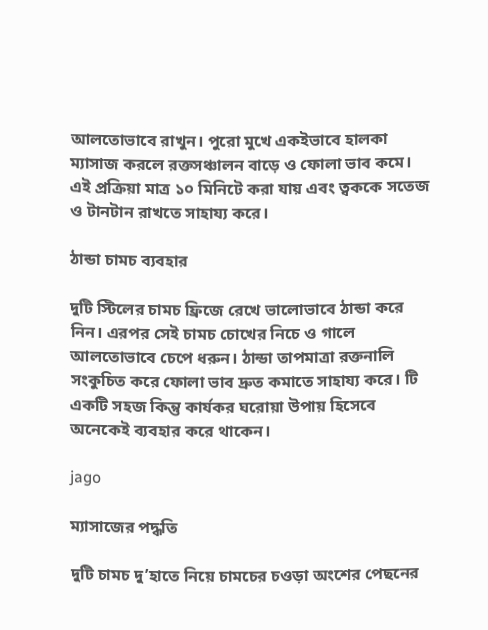আলতোভাবে রাখুন। পুরো মুখে একইভাবে হালকা ম্যাসাজ করলে রক্তসঞ্চালন বাড়ে ও ফোলা ভাব কমে। এই প্রক্রিয়া মাত্র ১০ মিনিটে করা যায় এবং ত্বককে সতেজ ও টানটান রাখতে সাহায্য করে।

ঠান্ডা চামচ ব্যবহার

দুটি স্টিলের চামচ ফ্রিজে রেখে ভালোভাবে ঠান্ডা করে নিন। এরপর সেই চামচ চোখের নিচে ও গালে আলতোভাবে চেপে ধরুন। ঠান্ডা তাপমাত্রা রক্তনালি সংকুচিত করে ফোলা ভাব দ্রুত কমাতে সাহায্য করে। টি একটি সহজ কিন্তু কার্যকর ঘরোয়া উপায় হিসেবে অনেকেই ব্যবহার করে থাকেন।

jago

ম্যাসাজের পদ্ধতি

দুটি চামচ দু’হাতে নিয়ে চামচের চওড়া অংশের পেছনের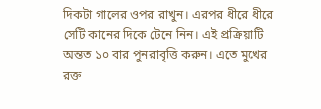দিকটা গালের ওপর রাখুন। এরপর ধীরে ধীরে সেটি কানের দিকে টেনে নিন। এই প্রক্রিয়াটি অন্তত ১০ বার পুনরাবৃত্তি করুন। এতে মুখের রক্ত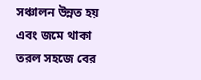সঞ্চালন উন্নত হয় এবং জমে থাকা তরল সহজে বের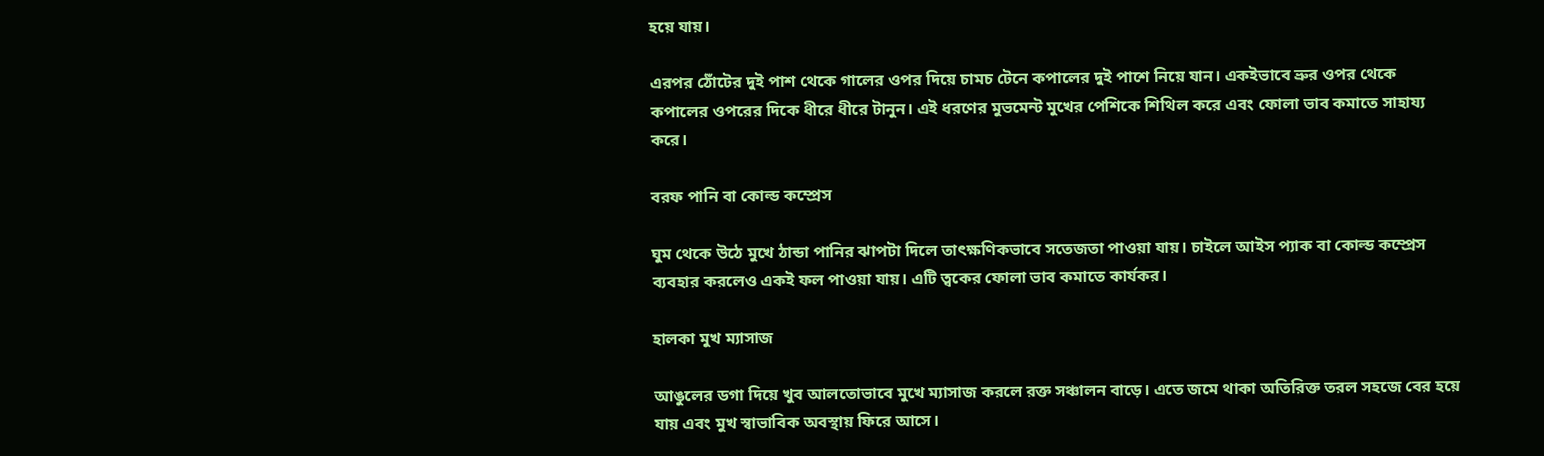হয়ে যায়।

এরপর ঠোঁটের দুই পাশ থেকে গালের ওপর দিয়ে চামচ টেনে কপালের দুই পাশে নিয়ে যান। একইভাবে ভ্রুর ওপর থেকে কপালের ওপরের দিকে ধীরে ধীরে টানুন। এই ধরণের মুভমেন্ট মুখের পেশিকে শিথিল করে এবং ফোলা ভাব কমাতে সাহায্য করে।

বরফ পানি বা কোল্ড কম্প্রেস

ঘুম থেকে উঠে মুখে ঠান্ডা পানির ঝাপটা দিলে তাৎক্ষণিকভাবে সতেজতা পাওয়া যায়। চাইলে আইস প্যাক বা কোল্ড কম্প্রেস ব্যবহার করলেও একই ফল পাওয়া যায়। এটি ত্বকের ফোলা ভাব কমাতে কার্যকর।

হালকা মুখ ম্যাসাজ

আঙুলের ডগা দিয়ে খুব আলতোভাবে মুখে ম্যাসাজ করলে রক্ত সঞ্চালন বাড়ে। এতে জমে থাকা অতিরিক্ত তরল সহজে বের হয়ে যায় এবং মুখ স্বাভাবিক অবস্থায় ফিরে আসে।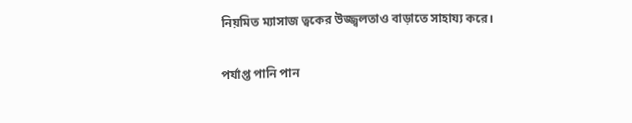নিয়মিত ম্যাসাজ ত্বকের উজ্জ্বলতাও বাড়াতে সাহায্য করে।

পর্যাপ্ত পানি পান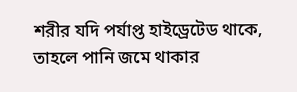শরীর যদি পর্যাপ্ত হাইড্রেটেড থাকে, তাহলে পানি জমে থাকার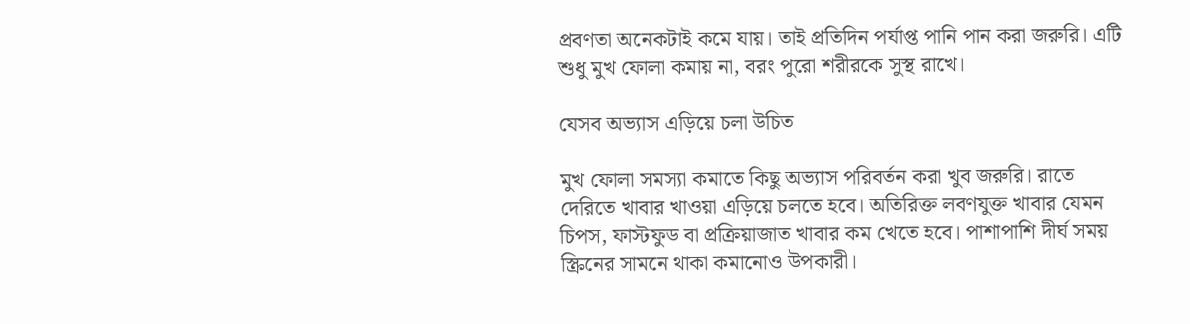প্রবণতা অনেকটাই কমে যায়। তাই প্রতিদিন পর্যাপ্ত পানি পান করা জরুরি। এটি শুধু মুখ ফোলা কমায় না, বরং পুরো শরীরকে সুস্থ রাখে।

যেসব অভ্যাস এড়িয়ে চলা উচিত

মুখ ফোলা সমস্যা কমাতে কিছু অভ্যাস পরিবর্তন করা খুব জরুরি। রাতে দেরিতে খাবার খাওয়া এড়িয়ে চলতে হবে। অতিরিক্ত লবণযুক্ত খাবার যেমন চিপস, ফাস্টফুড বা প্রক্রিয়াজাত খাবার কম খেতে হবে। পাশাপাশি দীর্ঘ সময় স্ক্রিনের সামনে থাকা কমানোও উপকারী।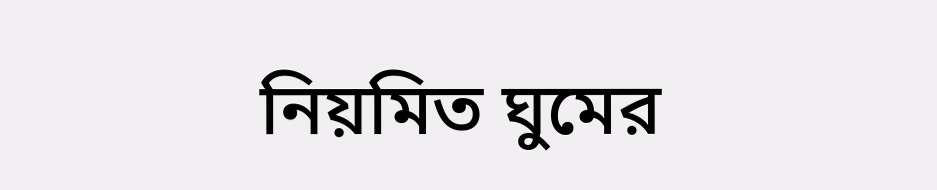নিয়মিত ঘুমের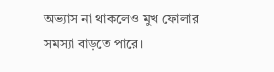অভ্যাস না থাকলেও মুখ ফোলার সমস্যা বাড়তে পারে।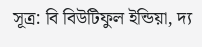সূত্র: বি বিউটিফুল ইন্ডিয়া, দ্য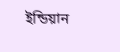ইন্ডিয়ান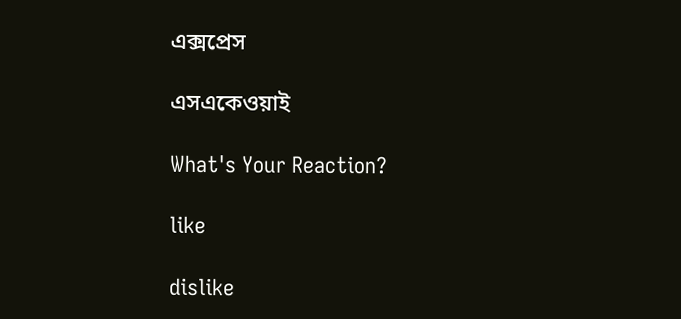এক্সপ্রেস

এসএকেওয়াই

What's Your Reaction?

like

dislike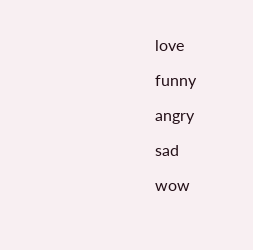love

funny

angry

sad

wow